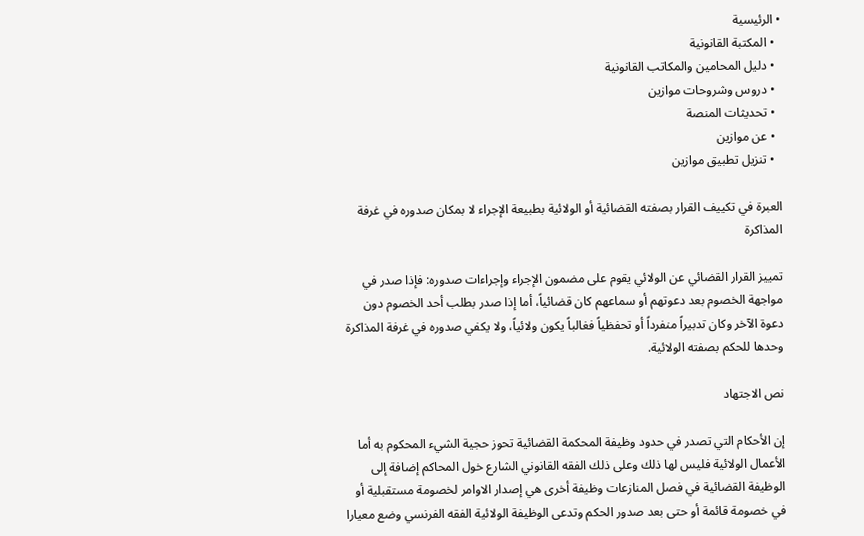• الرئيسية
  • المكتبة القانونية
  • دليل المحامين والمكاتب القانونية
  • دروس وشروحات موازين
  • تحديثات المنصة
  • عن موازين
  • تنزيل تطبيق موازين

العبرة في تكييف القرار بصفته القضائية أو الولائية بطبيعة الإجراء لا بمكان صدوره في غرفة المذاكرة

تمييز القرار القضائي عن الولائي يقوم على مضمون الإجراء وإجراءات صدوره: فإذا صدر في مواجهة الخصوم بعد دعوتهم أو سماعهم كان قضائياً، أما إذا صدر بطلب أحد الخصوم دون دعوة الآخر وكان تدبيراً منفرداً أو تحفظياً فغالباً يكون ولائياً، ولا يكفي صدوره في غرفة المذاكرة وحدها للحكم بصفته الولائية.

نص الاجتهاد

إن الأحكام التي تصدر في حدود وظيفة المحكمة القضائية تحوز حجية الشيء المحكوم به أما الأعمال الولائية فليس لها ذلك وعلى ذلك الفقه القانوني الشارع خول المحاكم إضافة إلى الوظيفة القضائية في فصل المنازعات وظيفة أخرى هي إصدار الاوامر لخصومة مستقبلية أو في خصومة قائمة أو حتى بعد صدور الحكم وتدعى الوظيفة الولائية الفقه الفرنسي وضع معيارا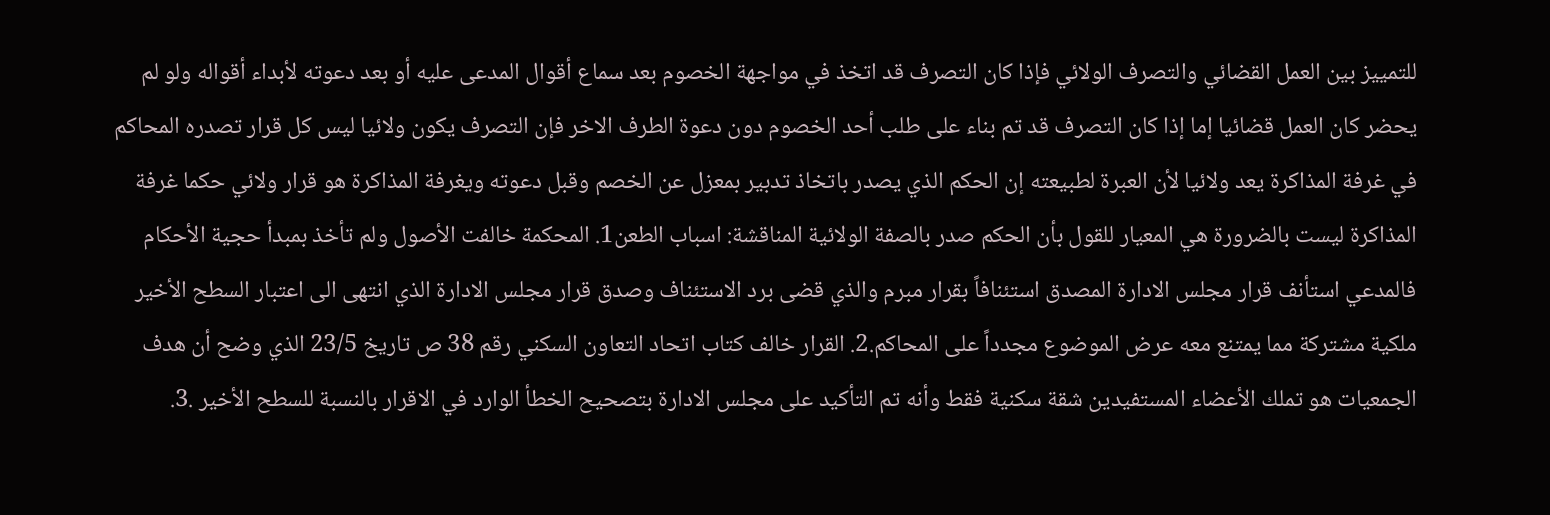للتمييز بين العمل القضائي والتصرف الولائي فإذا كان التصرف قد اتخذ في مواجهة الخصوم بعد سماع أقوال المدعى عليه أو بعد دعوته لأبداء أقواله ولو لم يحضر كان العمل قضائيا إما إذا كان التصرف قد تم بناء على طلب أحد الخصوم دون دعوة الطرف الاخر فإن التصرف يكون ولائيا ليس كل قرار تصدره المحاكم في غرفة المذاكرة يعد ولائيا لأن العبرة لطبيعته إن الحكم الذي يصدر باتخاذ تدبير بمعزل عن الخصم وقبل دعوته ويغرفة المذاكرة هو قرار ولائي حكما غرفة المذاكرة ليست بالضرورة هي المعيار للقول بأن الحكم صدر بالصفة الولائية المناقشة: اسباب الطعن1. المحكمة خالفت الأصول ولم تأخذ بمبدأ حجية الأحكام فالمدعي استأنف قرار مجلس الادارة المصدق استئنافاً بقرار مبرم والذي قضى برد الاستئناف وصدق قرار مجلس الادارة الذي انتهى الى اعتبار السطح الأخير ملكية مشتركة مما يمتنع معه عرض الموضوع مجدداً على المحاكم.2. القرار خالف كتاب اتحاد التعاون السكني رقم 38 ص تاريخ 23/5 الذي وضح أن هدف الجمعيات هو تملك الأعضاء المستفيدين شقة سكنية فقط وأنه تم التأكيد على مجلس الادارة بتصحيح الخطأ الوارد في الاقرار بالنسبة للسطح الأخير .3.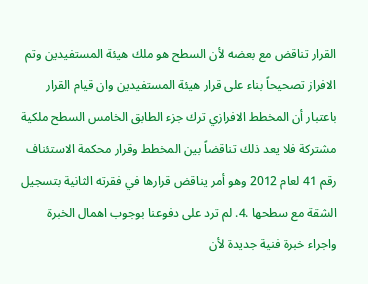القرار تناقض مع بعضه لأن السطح هو ملك هيئة المستفيدين وتم الافراز تصحيحاً بناء على قرار هيئة المستفيدين وان قيام القرار باعتبار أن المخطط الافرازي ترك جزء الطابق الخامس السطح ملكية مشتركة فلا يعد ذلك تناقضاً بين المخطط وقرار محكمة الاستئناف رقم 41 لعام 2012 وهو أمر يناقض قرارها في فقرته الثانية بتسجيل الشقة مع سطحها .4. لم ترد على دفوعنا بوجوب اهمال الخبرة واجراء خبرة فنية جديدة لأن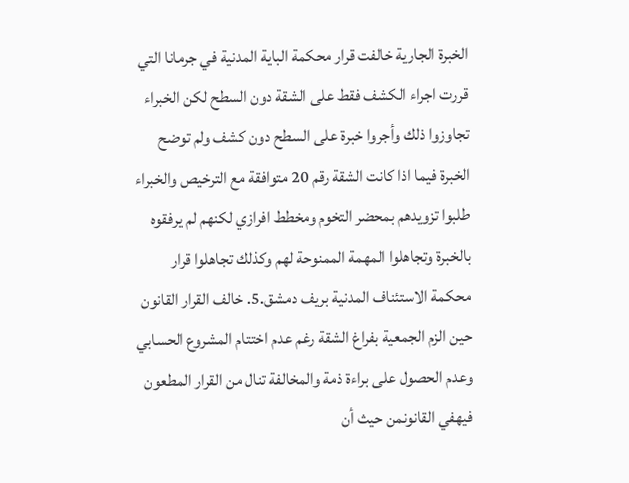الخبرة الجارية خالفت قرار محكمة الباية المدنية في جرمانا التي قررت اجراء الكشف فقط على الشقة دون السطح لكن الخبراء تجاوزوا ذلك وأجروا خبرة على السطح دون كشف ولم توضح الخبرة فيما اذا كانت الشقة رقم 20 متوافقة مع الترخيص والخبراء طلبوا تزويدهم بمحضر التخوم ومخطط افرازي لكنهم لم يرفقوه بالخبرة وتجاهلوا المهمة الممنوحة لهم وكذلك تجاهلوا قرار محكمة الاستئناف المدنية بريف دمشق.5. خالف القرار القانون حين الزم الجمعية بفراغ الشقة رغم عدم اختتام المشروع الحسابي وعدم الحصول على براءة ذمة والمخالفة تنال من القرار المطعون فيهفي القانونمن حيث أن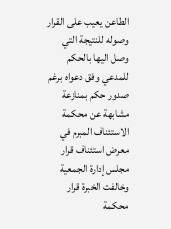الطاعن يعيب على القرار وصوله للنتيجة التي وصل اليها بالحكم للمدعي وفق دعواه برغم صدور حكم بمنازعة مشابهة عن محكمة الاستئناف المبرم في معرض استئناف قرار مجلس إدارة الجمعية وخالفت الخبرة قرار محكمة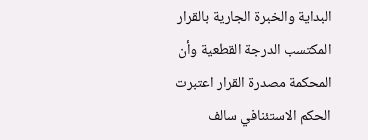البداية والخبرة الجارية بالقرار المكتسب الدرجة القطعية وأن المحكمة مصدرة القرار اعتبرت الحكم الاستئنافي سالف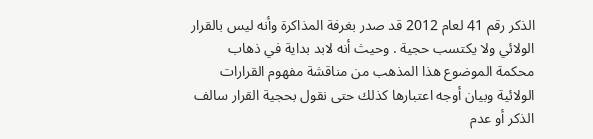الذكر رقم 41 لعام 2012 قد صدر بغرفة المذاكرة وأنه ليس بالقرار الولائي ولا يكتسب حجية . وحيث أنه لابد بداية في ذهاب محكمة الموضوع هذا المذهب من مناقشة مفهوم القرارات الولائية وبيان أوجه اعتبارها كذلك حتى نقول بحجية القرار سالف الذكر أو عدم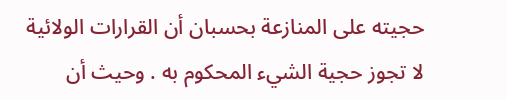حجيته على المنازعة بحسبان أن القرارات الولائية لا تجوز حجية الشيء المحكوم به . وحيث أن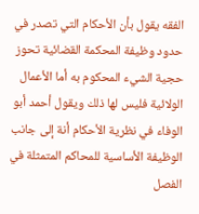الفقه يقول بأن الأحكام التي تصدر في حدود وظيفة المحكمة القضائية تحوز حجية الشيء المحكوم به أما الأعمال الولائية فليس لها ذلك ويقول أحمد أبو الوفاء في نظرية الأحكام أنة إلى جانب الوظيفة الأساسية للمحاكم المتمثلة في الفصل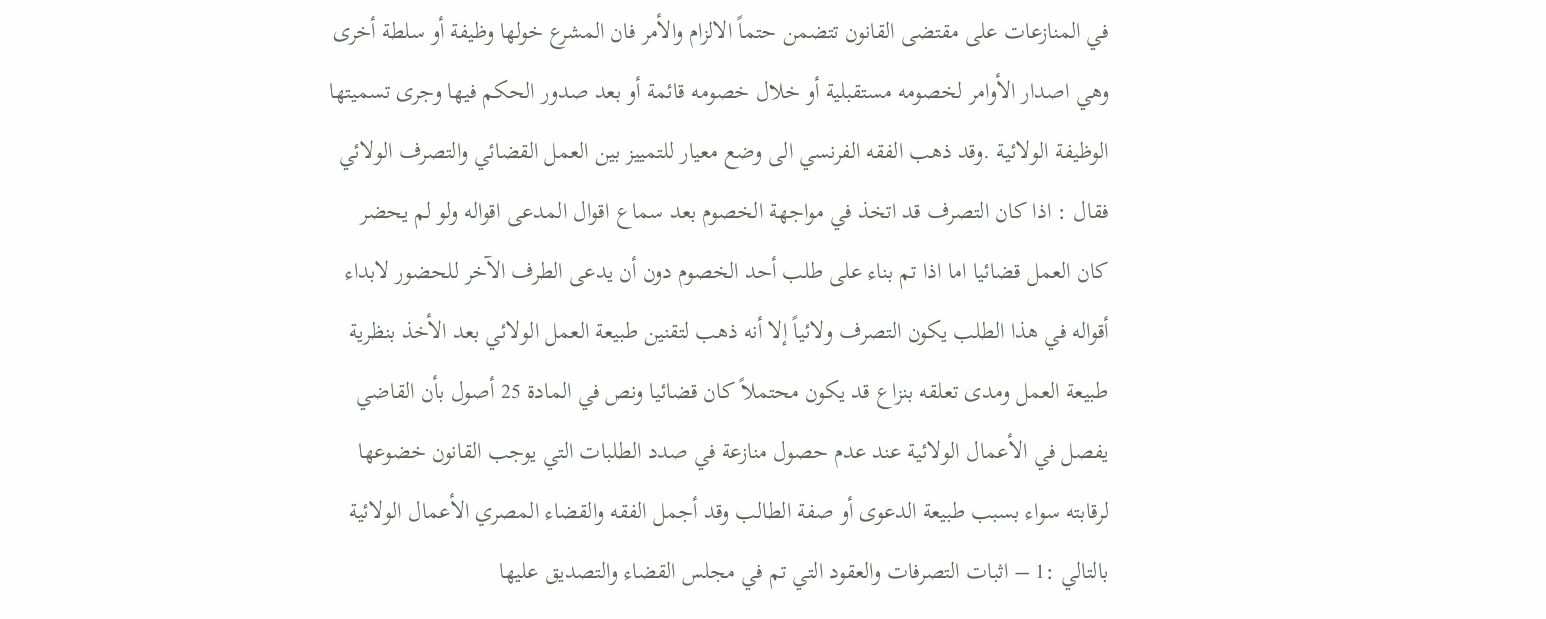في المنازعات على مقتضى القانون تتضمن حتماً الالزام والأمر فان المشرع خولها وظيفة أو سلطة أخرى وهي اصدار الأوامر لخصومه مستقبلية أو خلال خصومه قائمة أو بعد صدور الحكم فيها وجرى تسميتها الوظيفة الولائية .وقد ذهب الفقه الفرنسي الى وضع معيار للتمييز بين العمل القضائي والتصرف الولائي فقال : اذا كان التصرف قد اتخذ في مواجهة الخصوم بعد سماع اقوال المدعى اقواله ولو لم يحضر كان العمل قضائيا اما اذا تم بناء على طلب أحد الخصوم دون أن يدعى الطرف الآخر للحضور لابداء أقواله في هذا الطلب يكون التصرف ولائياً إلا أنه ذهب لتقنين طبيعة العمل الولائي بعد الأخذ بنظرية طبيعة العمل ومدى تعلقه بنزاع قد يكون محتملاً كان قضائيا ونص في المادة 25 أصول بأن القاضي يفصل في الأعمال الولائية عند عدم حصول منازعة في صدد الطلبات التي يوجب القانون خضوعها لرقابته سواء بسبب طبيعة الدعوى أو صفة الطالب وقد أجمل الفقه والقضاء المصري الأعمال الولائية بالتالي :1 – اثبات التصرفات والعقود التي تم في مجلس القضاء والتصديق عليها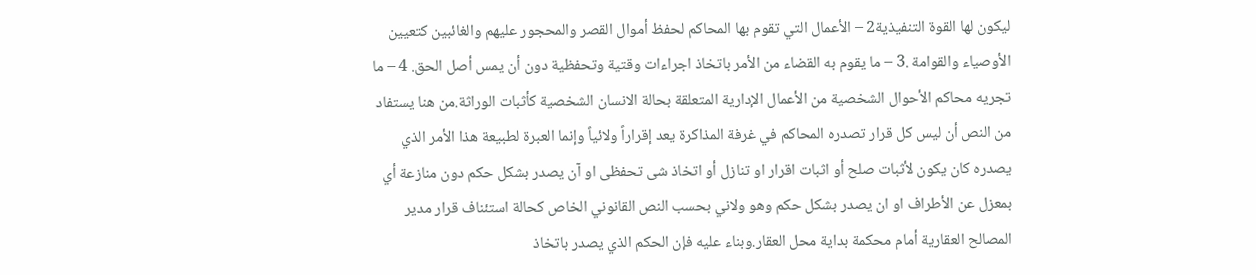ليكون لها القوة التنفيذية2 – الأعمال التي تقوم بها المحاكم لحفظ أموال القصر والمحجور عليهم والغائبين كتعيين الأوصياء والقوامة .3 – ما يقوم به القضاء من الأمر باتخاذ اجراءات وقتية وتحفظية دون أن يمس أصل الحق. 4 – ما تجريه محاكم الأحوال الشخصية من الأعمال الإدارية المتعلقة بحالة الانسان الشخصية كأثبات الوراثة.من هنا يستفاد من النص أن ليس كل قرار تصدره المحاكم في غرفة المذاكرة يعد إقراراً ولائياً وإنما العبرة لطبيعة هذا الأمر الذي يصدره كان يكون لأثبات صلح أو اثبات اقرار او تنازل أو اتخاذ شی تحفظی او آن يصدر بشكل حكم دون منازعة أي بمعزل عن الأطراف او ان يصدر بشكل حكم وهو ولاني بحسب النص القانوني الخاص كحالة استئناف قرار مدير المصالح العقارية أمام محكمة بداية محل العقار.وبناء عليه فإن الحكم الذي يصدر باتخاذ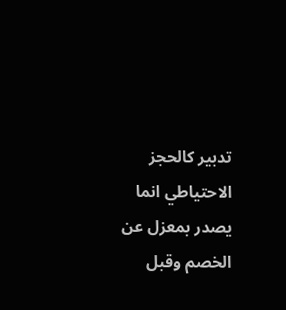تدبير كالحجز الاحتياطي انما يصدر بمعزل عن الخصم وقبل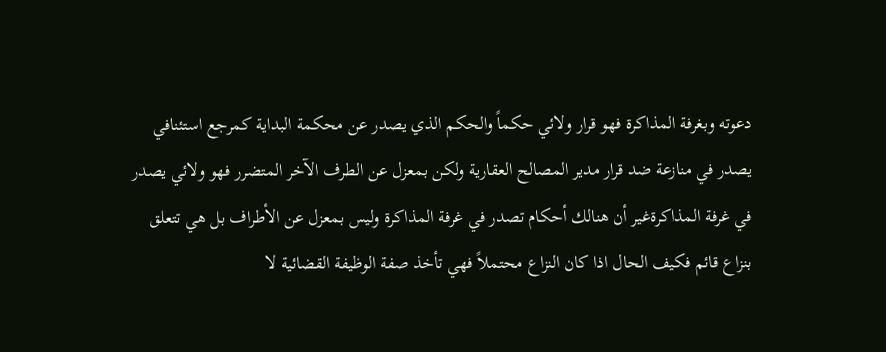دعوته وبغرفة المذاكرة فهو قرار ولائي حكماً والحكم الذي يصدر عن محكمة البداية كمرجع استئنافي يصدر في منازعة ضد قرار مدير المصالح العقارية ولكن بمعزل عن الطرف الآخر المتضرر فهو ولائي يصدر في غرفة المذاكرةغير أن هنالك أحكام تصدر في غرفة المذاكرة وليس بمعزل عن الأطراف بل هي تتعلق بنزاع قائم فكيف الحال اذا كان النزاع محتملاً فهي تأخذ صفة الوظيفة القضائية لا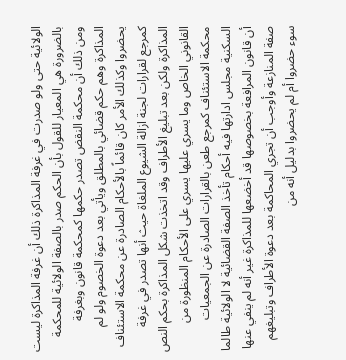الولائية حتى ولو صدرت في غرفة المذاكرة ذلك أن غرفة المذاكرة ليست بالضرورة هي المعيار للقول بأن الحكم صدر بالصفة الولائية للمحكمة ومن ذلك أن محكمة النقض تصدر حكمها كمحكمة قانون وبغرفة المذاكرة وهم حكم قضائي بالمطلق ويأتي بعد دعوة الخصوم ولو لم يحضروا وكذلك الأمر كان قائماً بالأحكام الصادرة عن محكمة الاستئناف كمرجع لقرارات لجنة ازالة الشيوع الملغاة حيث أنها تصدر في غرفة المذاكرة ولكن بعد تبليغ الأطراف وقد اتخذت شكل المذاكرة بحكم النص القانوني الخاص وما يسري عليها يسري على الأحكام المنظورة من محكمة الاستئناف كمرجع طعن بالقرارات الصادرة عن الجمعيات السكنية مجلس ادارتها فيه أحكام تأخذ الصفة القضائية لا الولائية طالما أن قانون المرافعة بخصوصها قد أخضعها للمذاكرة غير أنه لم ينفي عنها صفة المنازعة وأوجب أن تجري المحاكمة بعد دعوة الأطراف وتبليغهم سوء حضروا أم لم يحضروا بدليل أنه من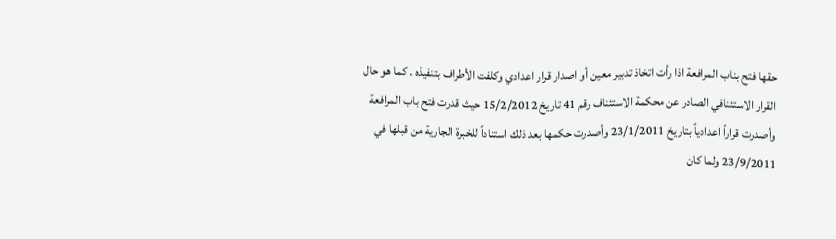حقها فتح بناب المرافعة اذا رأت اتخاذ تدبير معين أو اصدار قرار اعدادي وكلفت الأطراف بتنفيذه . كما هو حال القرار الاستئنافي الصادر عن محكمة الاستئناف رقم 41 تاريخ 15/2/2012 حيث قدرت فتح باب المرافعة وأصدرت قراراً اعدادياً بتاريخ 23/1/2011 وأصدرت حكمها بعد ذلك استناداً للخبرة الجارية من قبلها في 23/9/2011 ولما كان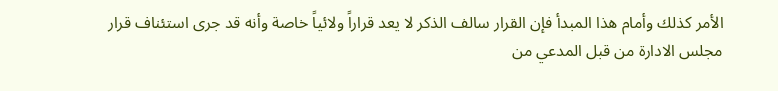الأمر كذلك وأمام هذا المبدأ فإن القرار سالف الذكر لا يعد قراراً ولائياً خاصة وأنه قد جرى استئناف قرار مجلس الادارة من قبل المدعي من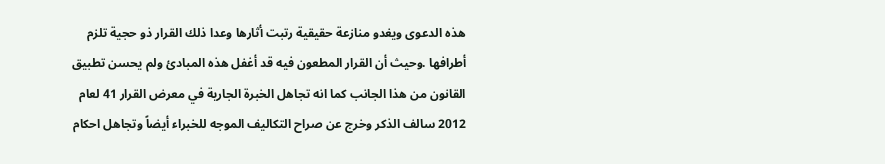هذه الدعوى ويغدو منازعة حقيقية رتبت أثارها وعدا ذلك القرار ذو حجية تلزم أطرافها .وحيث أن القرار المطعون فيه قد أغفل هذه المبادئ ولم يحسن تطبيق القانون من هذا الجانب كما انه تجاهل الخبرة الجارية في معرض القرار 41 لعام 2012 سالف الذكر وخرج عن صراح التكاليف الموجه للخبراء أيضاً وتجاهل احكام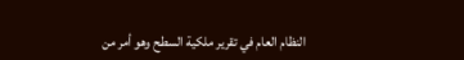النظام العام في تقرير ملكية السطح وهو أمر من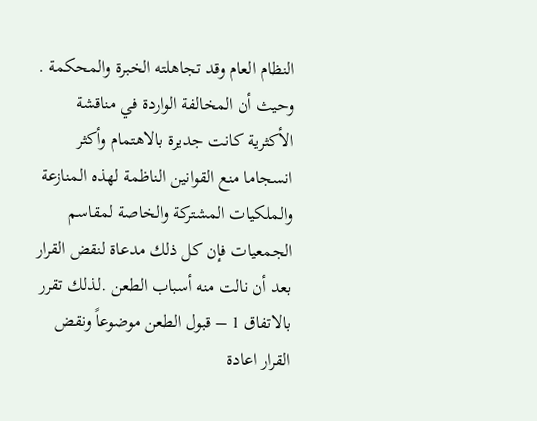النظام العام وقد تجاهلته الخبرة والمحكمة . وحيث أن المخالفة الواردة في مناقشة الأكثرية كانت جديرة بالاهتمام وأكثر انسجاما منع القوانين الناظمة لهذه المنازعة والملكيات المشتركة والخاصة لمقاسم الجمعيات فإن كل ذلك مدعاة لنقض القرار بعد أن نالت منه أسباب الطعن .لذلك تقرر بالاتفاق 1 – قبول الطعن موضوعاً ونقض القرار اعادة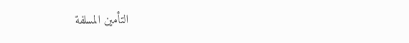التأمين المسلفة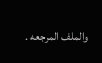والملف المرجعه .